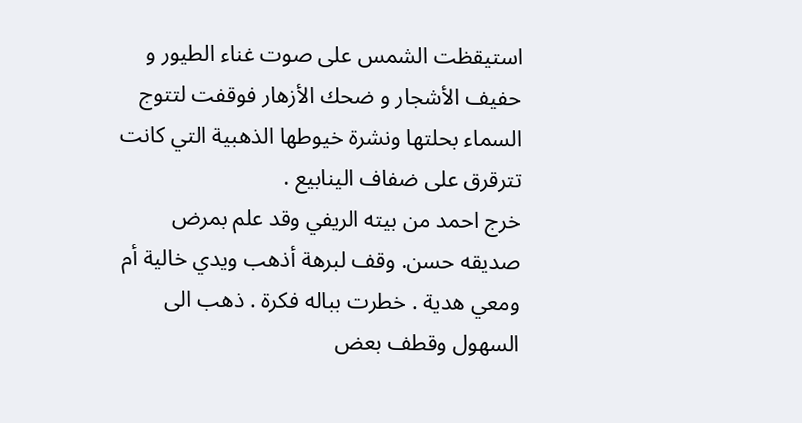استيقظت الشمس على صوت غناء الطيور و حفيف الأشجار و ضحك الأزهار فوقفت لتتوج السماء بحلتها ونشرة خيوطها الذهبية التي كانت تترقرق على ضفاف الينابيع .
خرج احمد من بيته الريفي وقد علم بمرض صديقه حسن. وقف لبرهة أذهب ويدي خالية أم ومعي هدية . خطرت بباله فكرة . ذهب الى السهول وقطف بعض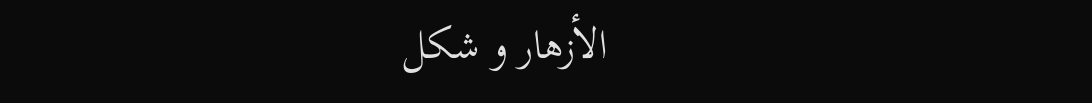الأزهار و شكل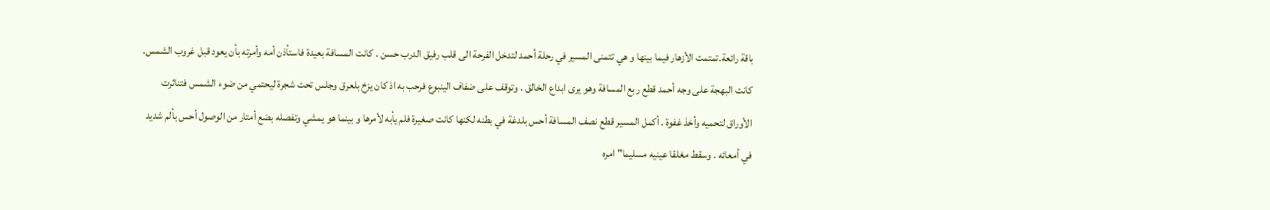باقة رائعة.تمتمت الأزهار فيما بينها و هي تتمنى المسير في رحلة أحمد لتدخل الفرحة الى قلب رفيق الدرب حسن . كانت المسافة بعيدة فاستأذن أمه وأمرته بأن يعود قبل غروب الشمس.
كانت البهجة على وجه أحمد قطع ربع المسافة وهو يرى ابداع الخالق . وتوقف على ضفاف الينبوع فرحب به اذ كان يزخ بلعرق وجلس تحت شجرة ليحتمي من ضوء الشمس فتناثرت
الأوراق لتحميه وأخذ غفوة . أكمل المسير قطع نصف المسافة أحس بلدغة في بطنه لكنها كانت صغيرة فلم يأبه لأمرها و بينما هو يمشي وتفصله بضع أمتار من الوصول أحس بألم شديد في أمعائه . وسقط مغلقا عينيه مسليما" امره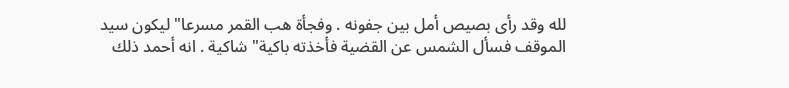لله وقد رأى بصيص أمل بين جفونه . وفجأة هب القمر مسرعا" ليكون سيد الموقف فسأل الشمس عن القضية فأخذته باكية" شاكية . انه أحمد ذلك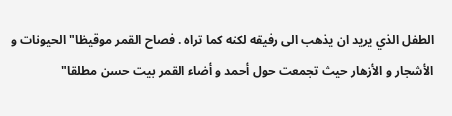الطفل الذي يريد ان يذهب الى رفيقه لكنه كما تراه . فصاح القمر موقيظا" الحيونات و الأشجار و الأزهار حيث تجمعت حول أحمد و أضاء القمر بيت حسن مطلقا"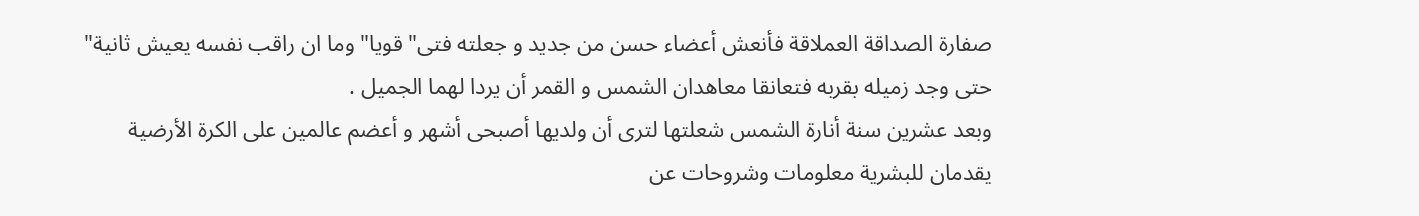صفارة الصداقة العملاقة فأنعش أعضاء حسن من جديد و جعلته فتى" قويا" وما ان راقب نفسه يعيش ثانية" حتى وجد زميله بقربه فتعانقا معاهدان الشمس و القمر أن يردا لهما الجميل .
وبعد عشرين سنة أنارة الشمس شعلتها لترى أن ولديها أصبحى أشهر و أعضم عالمين على الكرة الأرضية يقدمان للبشرية معلومات وشروحات عن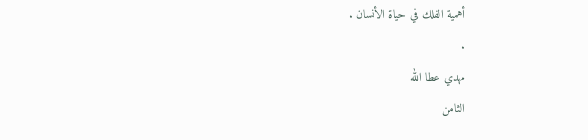أهمية الفلك في حياة الأنسان .
.
مهدي عطا الله
الثامن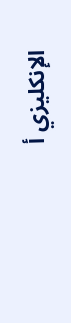الإنكليزي أ